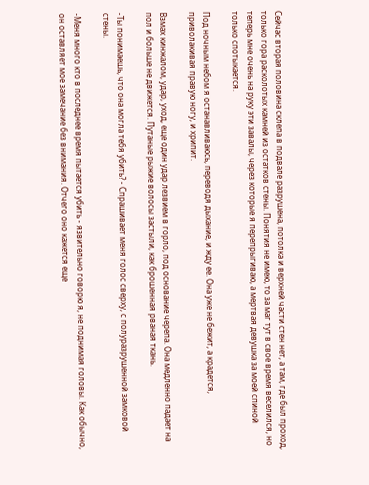Сейчас вторая половина склепа в подвале разрушена, потолка и верхней части стен нет, а там, где был проход, только гора расколотых камней из остатков стены. Понятия не имею, то за маг тут в свое время веселился, но теперь мне очень на руку эти завалы, через которые я перепрыгиваю, а мертвая девушка за моей спиной только спотыкается.

Под ночным небом я останавливаюсь, переводя дыхание, и жду ее. Она уже не бежит, а крадется, приволакивая правую ногу, и хрипит.

Взмах кинжалом, удар, уход, еще один удар лезвием в горло, под основание черепа. Она медленно падает на пол и больше не движется. Путаные рыжие волосы застыли, как брошенная рваная ткань.

-Ты понимаешь, что она могла тебя убить? - Спрашивает меня голос сверху, с полуразрушенной замковой стены.

-Меня много кто в последнее время пытается убить - язвительно говорю я, не поднимая головы. Как обычно, он оставляет мое замечание без внимания. Отчего оно кажется еще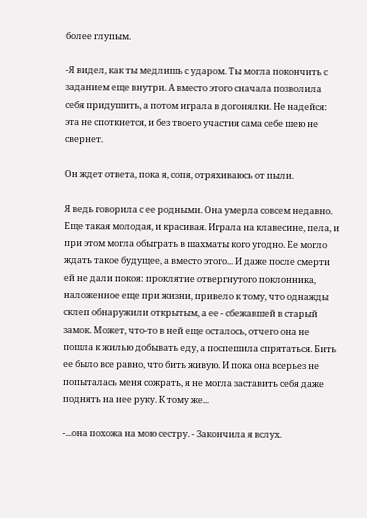более глупым.

-Я видел, как ты медлишь с ударом. Ты могла покончить с заданием еще внутри. А вместо этого сначала позволила себя придушить, а потом играла в догонялки. Не надейся: эта не споткнется, и без твоего участия сама себе шею не свернет.

Он ждет ответа, пока я, сопя, отряхиваюсь от пыли.

Я ведь говорила с ее родными. Она умерла совсем недавно. Еще такая молодая, и красивая. Играла на клавесине, пела, и при этом могла обыграть в шахматы кого угодно. Ее могло ждать такое будущее, а вместо этого... И даже после смерти ей не дали покоя: проклятие отвергнутого поклонника, наложенное еще при жизни, привело к тому, что однажды склеп обнаружили открытым, а ее - сбежавшей в старый замок. Может, что-то в ней еще осталось, отчего она не пошла к жилью добывать еду, а поспешила спрятаться. Бить ее было все равно, что бить живую. И пока она всерьез не попыталась меня сожрать, я не могла заставить себя даже поднять на нее руку. К тому же...

-...она похожа на мою сестру. - Закончила я вслух.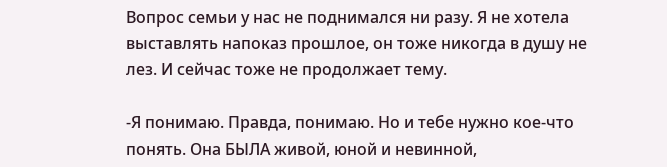Вопрос семьи у нас не поднимался ни разу. Я не хотела выставлять напоказ прошлое, он тоже никогда в душу не лез. И сейчас тоже не продолжает тему.

-Я понимаю. Правда, понимаю. Но и тебе нужно кое-что понять. Она БЫЛА живой, юной и невинной,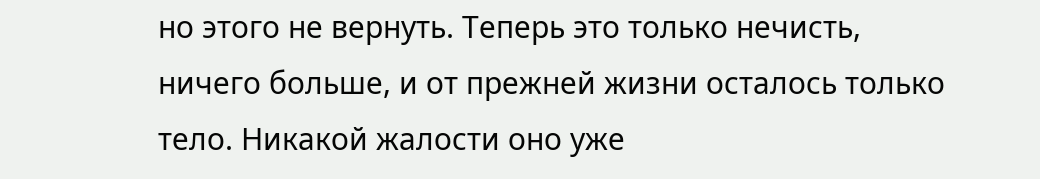но этого не вернуть. Теперь это только нечисть, ничего больше, и от прежней жизни осталось только тело. Никакой жалости оно уже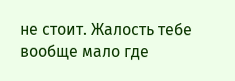не стоит. Жалость тебе вообще мало где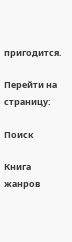пригодится.

Перейти на страницу:

Поиск

Книга жанров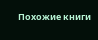Похожие книги